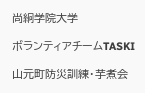尚絅学院大学

ボランティアチームTASKI

山元町防災訓練・芋煮会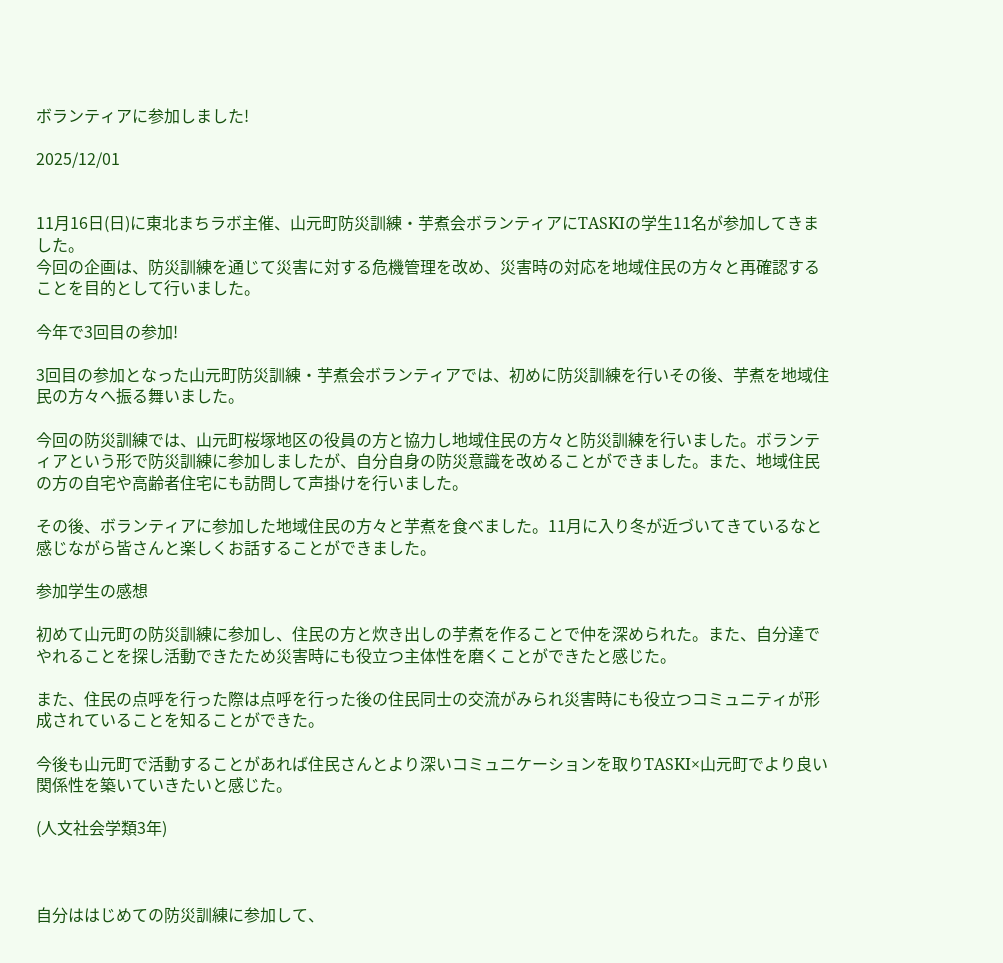ボランティアに参加しました!

2025/12/01


11月16日(日)に東北まちラボ主催、山元町防災訓練・芋煮会ボランティアにTASKIの学生11名が参加してきました。
今回の企画は、防災訓練を通じて災害に対する危機管理を改め、災害時の対応を地域住民の方々と再確認することを目的として行いました。

今年で3回目の参加!

3回目の参加となった山元町防災訓練・芋煮会ボランティアでは、初めに防災訓練を行いその後、芋煮を地域住民の方々へ振る舞いました。

今回の防災訓練では、山元町桜塚地区の役員の方と協力し地域住民の方々と防災訓練を行いました。ボランティアという形で防災訓練に参加しましたが、自分自身の防災意識を改めることができました。また、地域住民の方の自宅や高齢者住宅にも訪問して声掛けを行いました。

その後、ボランティアに参加した地域住民の方々と芋煮を食べました。11月に入り冬が近づいてきているなと感じながら皆さんと楽しくお話することができました。

参加学生の感想

初めて山元町の防災訓練に参加し、住民の方と炊き出しの芋煮を作ることで仲を深められた。また、自分達でやれることを探し活動できたため災害時にも役立つ主体性を磨くことができたと感じた。

また、住民の点呼を行った際は点呼を行った後の住民同士の交流がみられ災害時にも役立つコミュニティが形成されていることを知ることができた。

今後も山元町で活動することがあれば住民さんとより深いコミュニケーションを取りTASKI×山元町でより良い関係性を築いていきたいと感じた。

(人文社会学類3年)



自分ははじめての防災訓練に参加して、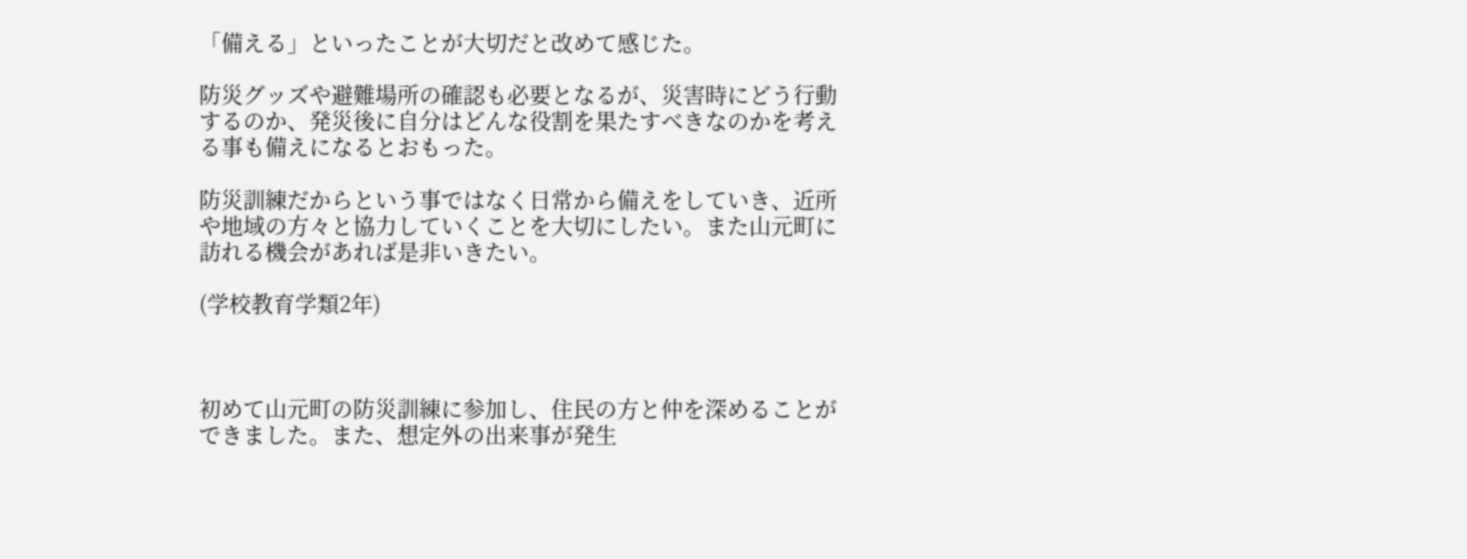「備える」といったことが大切だと改めて感じた。

防災グッズや避難場所の確認も必要となるが、災害時にどう行動するのか、発災後に自分はどんな役割を果たすべきなのかを考える事も備えになるとおもった。

防災訓練だからという事ではなく日常から備えをしていき、近所や地域の方々と協力していくことを大切にしたい。また山元町に訪れる機会があれば是非いきたい。

(学校教育学類2年)



初めて山元町の防災訓練に参加し、住民の方と仲を深めることができました。また、想定外の出来事が発生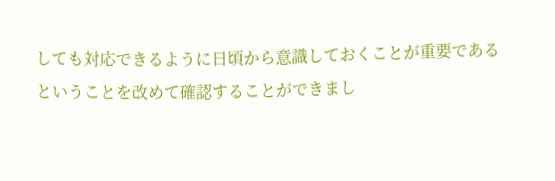しても対応できるように日頃から意識しておくことが重要であるということを改めて確認することができまし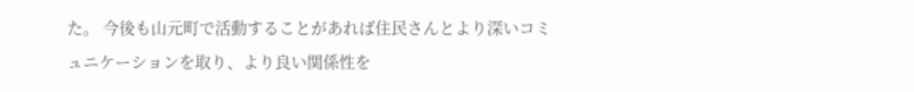た。 今後も山元町で活動することがあれば住民さんとより深いコミュニケーションを取り、より良い関係性を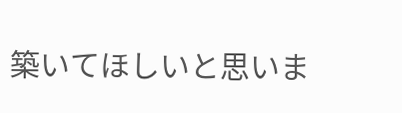築いてほしいと思いま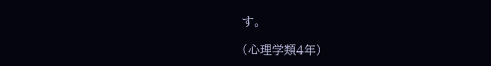す。

(心理学類4年)